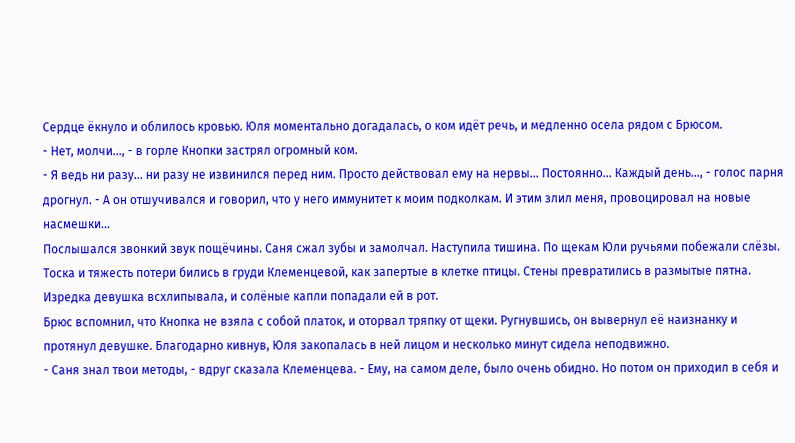Сердце ёкнуло и облилось кровью. Юля моментально догадалась, о ком идёт речь, и медленно осела рядом с Брюсом.
- Нет, молчи..., - в горле Кнопки застрял огромный ком.
- Я ведь ни разу... ни разу не извинился перед ним. Просто действовал ему на нервы... Постоянно... Каждый день..., - голос парня дрогнул. - А он отшучивался и говорил, что у него иммунитет к моим подколкам. И этим злил меня, провоцировал на новые насмешки...
Послышался звонкий звук пощёчины. Саня сжал зубы и замолчал. Наступила тишина. По щекам Юли ручьями побежали слёзы. Тоска и тяжесть потери бились в груди Клеменцевой, как запертые в клетке птицы. Стены превратились в размытые пятна. Изредка девушка всхлипывала, и солёные капли попадали ей в рот.
Брюс вспомнил, что Кнопка не взяла с собой платок, и оторвал тряпку от щеки. Ругнувшись, он вывернул её наизнанку и протянул девушке. Благодарно кивнув, Юля закопалась в ней лицом и несколько минут сидела неподвижно.
- Саня знал твои методы, - вдруг сказала Клеменцева. - Ему, на самом деле, было очень обидно. Но потом он приходил в себя и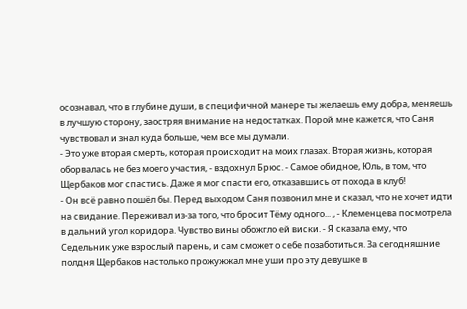осознавал, что в глубине души, в специфичной манере ты желаешь ему добра, меняешь в лучшую сторону, заостряя внимание на недостатках. Порой мне кажется, что Саня чувствовал и знал куда больше, чем все мы думали.
- Это уже вторая смерть, которая происходит на моих глазах. Вторая жизнь, которая оборвалась не без моего участия, - вздохнул Брюс. - Самое обидное, Юль, в том, что Щербаков мог спастись. Даже я мог спасти его, отказавшись от похода в клуб!
- Он всё равно пошёл бы. Перед выходом Саня позвонил мне и сказал, что не хочет идти на свидание. Переживал из-за того, что бросит Тёму одного... , - Клеменцева посмотрела в дальний угол коридора. Чувство вины обожгло ей виски. - Я сказала ему, что Седельник уже взрослый парень, и сам сможет о себе позаботиться. За сегодняшние полдня Щербаков настолько прожужжал мне уши про эту девушке в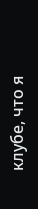клубе, что я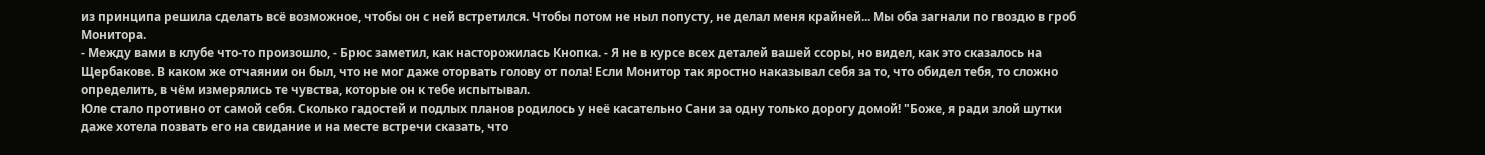из принципа решила сделать всё возможное, чтобы он с ней встретился. Чтобы потом не ныл попусту, не делал меня крайней... Мы оба загнали по гвоздю в гроб Монитора.
- Между вами в клубе что-то произошло, - Брюс заметил, как насторожилась Кнопка. - Я не в курсе всех деталей вашей ссоры, но видел, как это сказалось на Щербакове. В каком же отчаянии он был, что не мог даже оторвать голову от пола! Если Монитор так яростно наказывал себя за то, что обидел тебя, то сложно определить, в чём измерялись те чувства, которые он к тебе испытывал.
Юле стало противно от самой себя. Сколько гадостей и подлых планов родилось у неё касательно Сани за одну только дорогу домой! "Боже, я ради злой шутки даже хотела позвать его на свидание и на месте встречи сказать, что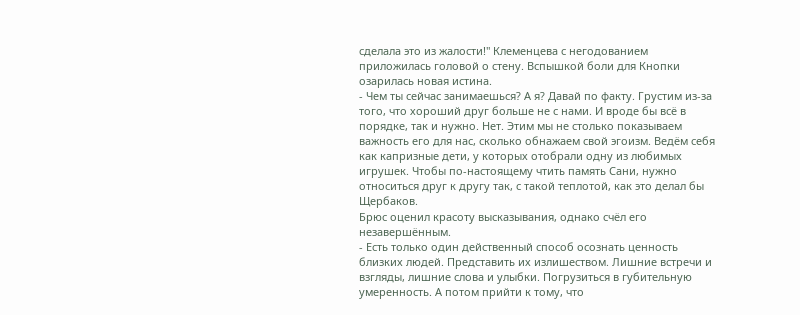сделала это из жалости!" Клеменцева с негодованием приложилась головой о стену. Вспышкой боли для Кнопки озарилась новая истина.
- Чем ты сейчас занимаешься? А я? Давай по факту. Грустим из-за того, что хороший друг больше не с нами. И вроде бы всё в порядке, так и нужно. Нет. Этим мы не столько показываем важность его для нас, сколько обнажаем свой эгоизм. Ведём себя как капризные дети, у которых отобрали одну из любимых игрушек. Чтобы по-настоящему чтить память Сани, нужно относиться друг к другу так, с такой теплотой, как это делал бы Щербаков.
Брюс оценил красоту высказывания, однако счёл его незавершённым.
- Есть только один действенный способ осознать ценность близких людей. Представить их излишеством. Лишние встречи и взгляды, лишние слова и улыбки. Погрузиться в губительную умеренность. А потом прийти к тому, что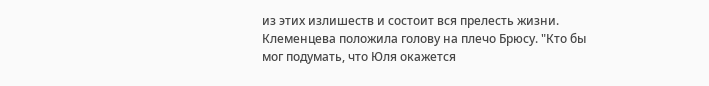из этих излишеств и состоит вся прелесть жизни.
Клеменцева положила голову на плечо Брюсу. "Кто бы мог подумать, что Юля окажется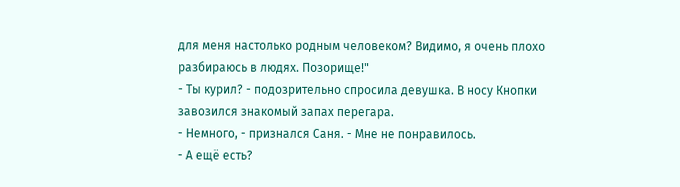для меня настолько родным человеком? Видимо, я очень плохо разбираюсь в людях. Позорище!"
- Ты курил? - подозрительно спросила девушка. В носу Кнопки завозился знакомый запах перегара.
- Немного, - признался Саня. - Мне не понравилось.
- А ещё есть?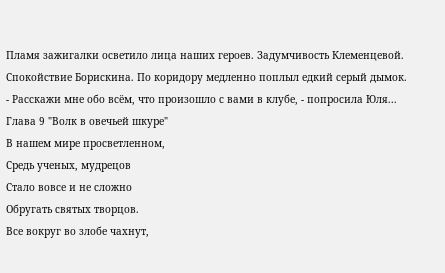Пламя зажигалки осветило лица наших героев. Задумчивость Клеменцевой. Спокойствие Борискина. По коридору медленно поплыл едкий серый дымок.
- Расскажи мне обо всём, что произошло с вами в клубе, - попросила Юля...
Глава 9 "Волк в овечьей шкуре"
В нашем мире просветленном,
Средь ученых, мудрецов
Стало вовсе и не сложно
Обругать святых творцов.
Все вокруг во злобе чахнут,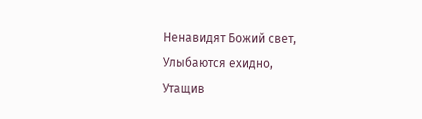Ненавидят Божий свет,
Улыбаются ехидно,
Утащив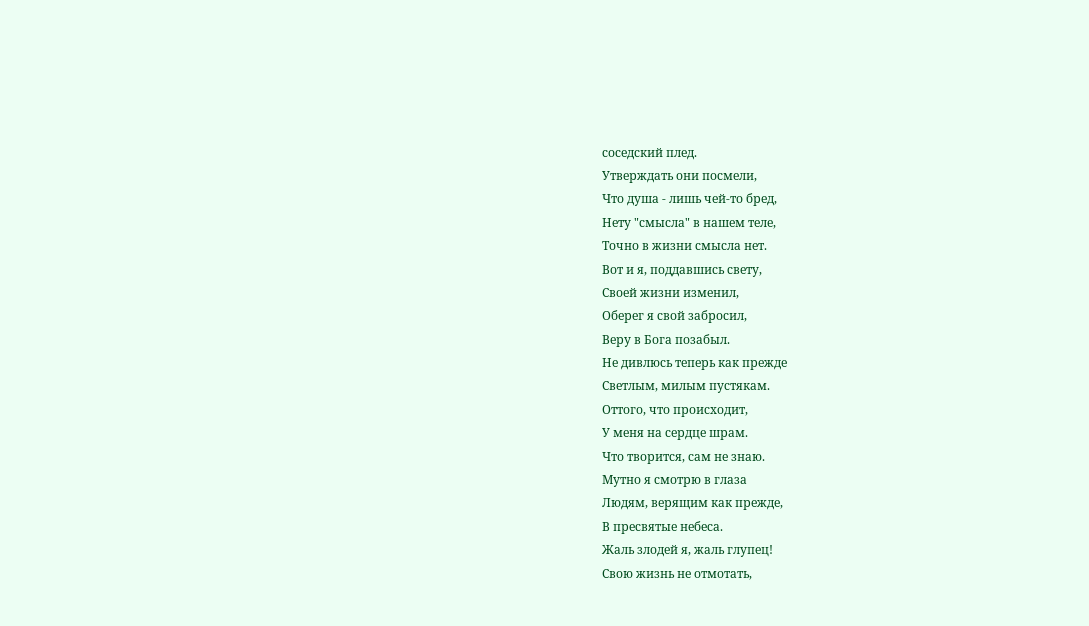соседский плед.
Утверждать они посмели,
Что душа - лишь чей-то бред,
Нету "смысла" в нашем теле,
Точно в жизни смысла нет.
Вот и я, поддавшись свету,
Своей жизни изменил,
Оберег я свой забросил,
Веру в Бога позабыл.
Не дивлюсь теперь как прежде
Светлым, милым пустякам.
Оттого, что происходит,
У меня на сердце шрам.
Что творится, сам не знаю.
Мутно я смотрю в глаза
Людям, верящим как прежде,
В пресвятые небеса.
Жаль злодей я, жаль глупец!
Свою жизнь не отмотать,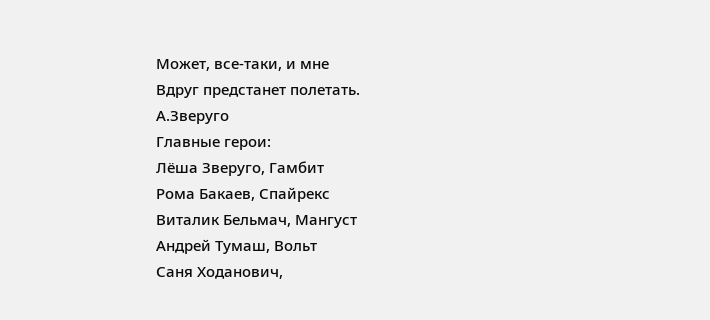Может, все-таки, и мне
Вдруг предстанет полетать.
А.Зверуго
Главные герои:
Лёша Зверуго, Гамбит
Рома Бакаев, Спайрекс
Виталик Бельмач, Мангуст
Андрей Тумаш, Вольт
Саня Ходанович,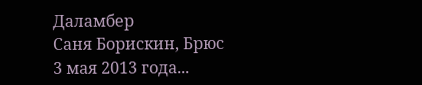Даламбер
Саня Борискин, Брюс
3 мая 2013 года...